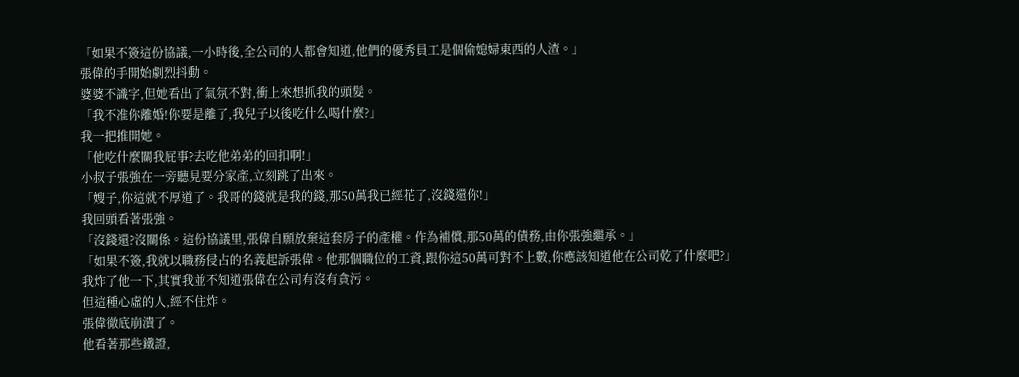「如果不簽這份協議,一小時後,全公司的人都會知道,他們的優秀員工是個偷媳婦東西的人渣。」
張偉的手開始劇烈抖動。
婆婆不識字,但她看出了氣氛不對,衝上來想抓我的頭髮。
「我不准你離婚!你要是離了,我兒子以後吃什么喝什麼?」
我一把推開她。
「他吃什麼關我屁事?去吃他弟弟的回扣啊!」
小叔子張強在一旁聽見要分家產,立刻跳了出來。
「嫂子,你這就不厚道了。我哥的錢就是我的錢,那50萬我已經花了,沒錢還你!」
我回頭看著張強。
「沒錢還?沒關係。這份協議里,張偉自願放棄這套房子的產權。作為補償,那50萬的債務,由你張強繼承。」
「如果不簽,我就以職務侵占的名義起訴張偉。他那個職位的工資,跟你這50萬可對不上數,你應該知道他在公司乾了什麼吧?」
我炸了他一下,其實我並不知道張偉在公司有沒有貪污。
但這種心虛的人,經不住炸。
張偉徹底崩潰了。
他看著那些鐵證,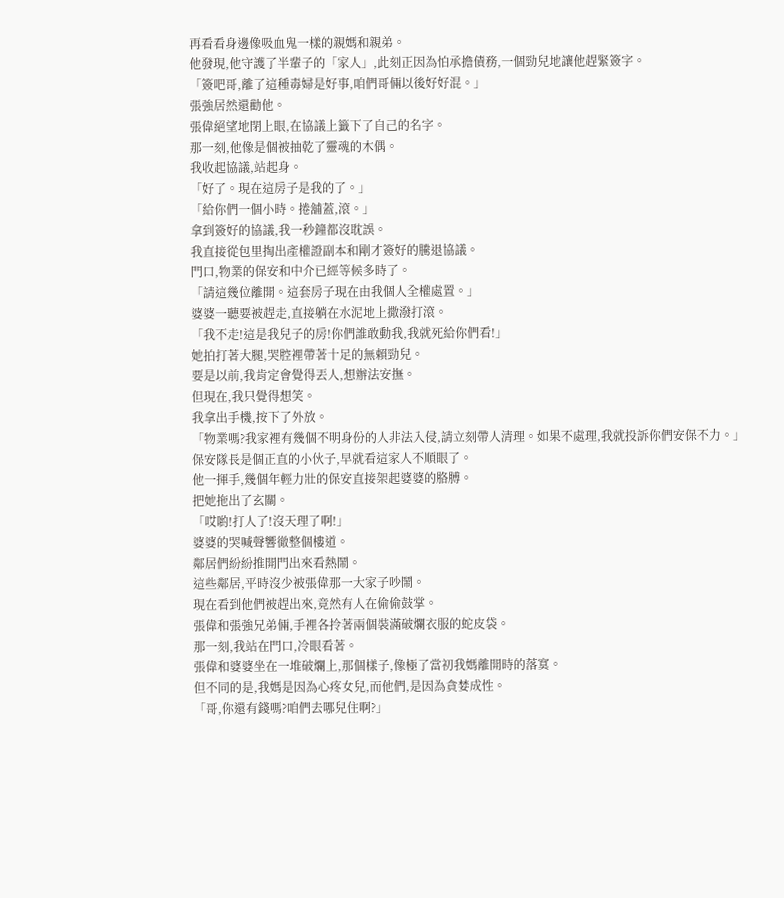再看看身邊像吸血鬼一樣的親媽和親弟。
他發現,他守護了半輩子的「家人」,此刻正因為怕承擔債務,一個勁兒地讓他趕緊簽字。
「簽吧哥,離了這種毒婦是好事,咱們哥倆以後好好混。」
張強居然還勸他。
張偉絕望地閉上眼,在協議上籤下了自己的名字。
那一刻,他像是個被抽乾了靈魂的木偶。
我收起協議,站起身。
「好了。現在這房子是我的了。」
「給你們一個小時。捲舖蓋,滾。」
拿到簽好的協議,我一秒鐘都沒耽誤。
我直接從包里掏出產權證副本和剛才簽好的騰退協議。
門口,物業的保安和中介已經等候多時了。
「請這幾位離開。這套房子現在由我個人全權處置。」
婆婆一聽要被趕走,直接躺在水泥地上撒潑打滾。
「我不走!這是我兒子的房!你們誰敢動我,我就死給你們看!」
她拍打著大腿,哭腔裡帶著十足的無賴勁兒。
要是以前,我肯定會覺得丟人,想辦法安撫。
但現在,我只覺得想笑。
我拿出手機,按下了外放。
「物業嗎?我家裡有幾個不明身份的人非法入侵,請立刻帶人清理。如果不處理,我就投訴你們安保不力。」
保安隊長是個正直的小伙子,早就看這家人不順眼了。
他一揮手,幾個年輕力壯的保安直接架起婆婆的胳膊。
把她拖出了玄關。
「哎喲!打人了!沒天理了啊!」
婆婆的哭喊聲響徹整個樓道。
鄰居們紛紛推開門出來看熱鬧。
這些鄰居,平時沒少被張偉那一大家子吵鬧。
現在看到他們被趕出來,竟然有人在偷偷鼓掌。
張偉和張強兄弟倆,手裡各拎著兩個裝滿破爛衣服的蛇皮袋。
那一刻,我站在門口,冷眼看著。
張偉和婆婆坐在一堆破爛上,那個樣子,像極了當初我媽離開時的落寞。
但不同的是,我媽是因為心疼女兒,而他們,是因為貪婪成性。
「哥,你還有錢嗎?咱們去哪兒住啊?」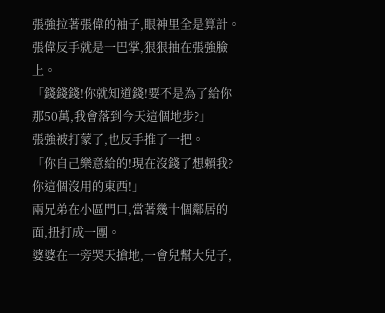張強拉著張偉的袖子,眼神里全是算計。
張偉反手就是一巴掌,狠狠抽在張強臉上。
「錢錢錢!你就知道錢!要不是為了給你那50萬,我會落到今天這個地步?」
張強被打蒙了,也反手推了一把。
「你自己樂意給的!現在沒錢了想賴我?你這個沒用的東西!」
兩兄弟在小區門口,當著幾十個鄰居的面,扭打成一團。
婆婆在一旁哭天搶地,一會兒幫大兒子,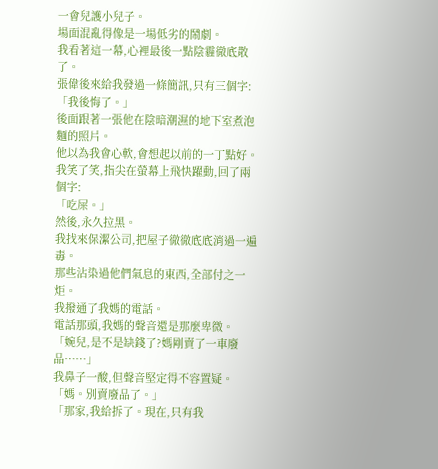一會兒護小兒子。
場面混亂得像是一場低劣的鬧劇。
我看著這一幕,心裡最後一點陰霾徹底散了。
張偉後來給我發過一條簡訊,只有三個字:
「我後悔了。」
後面跟著一張他在陰暗潮濕的地下室煮泡麵的照片。
他以為我會心軟,會想起以前的一丁點好。
我笑了笑,指尖在螢幕上飛快躍動,回了兩個字:
「吃屎。」
然後,永久拉黑。
我找來保潔公司,把屋子徹徹底底消過一遍毒。
那些沾染過他們氣息的東西,全部付之一炬。
我撥通了我媽的電話。
電話那頭,我媽的聲音還是那麼卑微。
「婉兒,是不是缺錢了?媽剛賣了一車廢品……」
我鼻子一酸,但聲音堅定得不容置疑。
「媽。別賣廢品了。」
「那家,我給拆了。現在,只有我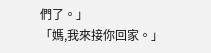們了。」
「媽,我來接你回家。」